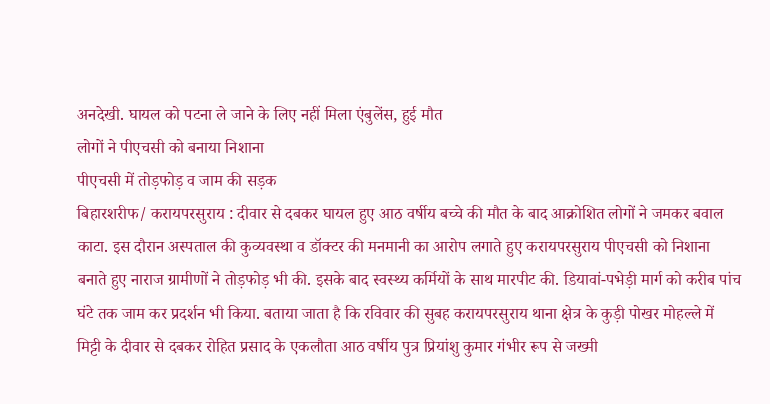अनदेखी. घायल को पटना ले जाने के लिए नहीं मिला एंबुलेंस, हुई मौत
लोगों ने पीएचसी को बनाया निशाना
पीएचसी में तोड़फोड़ व जाम की सड़क
बिहारशरीफ/ करायपरसुराय : दीवार से दबकर घायल हुए आठ वर्षीय बच्चे की मौत के बाद आक्रोशित लोगों ने जमकर बवाल काटा. इस दौरान अस्पताल की कुव्यवस्था व डॉक्टर की मनमानी का आरोप लगाते हुए करायपरसुराय पीएचसी को निशाना बनाते हुए नाराज ग्रामीणों ने तोड़फोड़ भी की. इसके बाद स्वस्थ्य कर्मियों के साथ मारपीट की. डियावां-पभेड़ी मार्ग को करीब पांच घंटे तक जाम कर प्रदर्शन भी किया. बताया जाता है कि रविवार की सुबह करायपरसुराय थाना क्षेत्र के कुड़ी पोखर मोहल्ले में मिट्टी के दीवार से दबकर रोहित प्रसाद के एकलौता आठ वर्षीय पुत्र प्रियांशु कुमार गंभीर रूप से जख्मी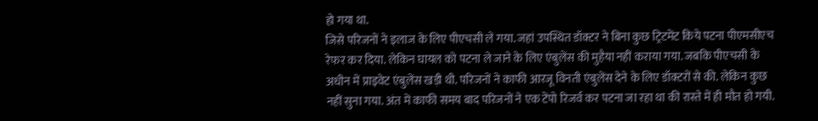हो गया था.
जिसे परिजनों ने इलाज के लिए पीएचसी ले गया. जहां उपस्थित डॉक्टर ने बिना कुछ ट्रिटमेंट किये पटना पीएमसीएच रेफर कर दिया. लेकिन घायल को पटना ले जाने के लिए एंबुलेंस की मुहैया नहीं कराया गया. जबकि पीएचसी के अधीन में प्राइवेट एंबुलेंस खड़ी थी. परिजनों ने काफी आरजू विनती एंबुलेंस देने के लिए डॉक्टरों से की. लेकिन कुछ नहीं सुना गया. अंत में काफी समय बाद परिजनों ने एक टेंपो रिजर्व कर पटना जा रहा था की रास्ते में ही मौत हो गयी.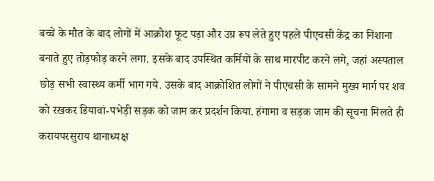बच्चे के मौत के बाद लोगों में आक्रोश फूट पड़ा और उग्र रूप लेते हुए पहले पीएचसी केंद्र का निशाना बनाते हुए तोड़फोड़ करने लगा. इसके बाद उपस्थित कर्मियों के साथ मारपीट करने लगे, जहां अस्पताल छोड़ सभी स्वास्थ्य कर्मी भाग गये. उसके बाद आक्रोशित लोगों ने पीएचसी के सामने मुख्य मार्ग पर शव को रखकर डियावां-पभेड़ी सड़क को जाम कर प्रदर्शन किया. हंगामा व सड़क जाम की सूचना मिलते ही करायपरसुराय थानाध्यक्ष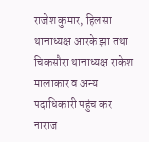राजेश कुमार, हिलसा थानाध्यक्ष आरके झा तथा चिकसौरा थानाध्यक्ष राकेश मालाकार व अन्य पदाधिकारी पहुंच कर नाराज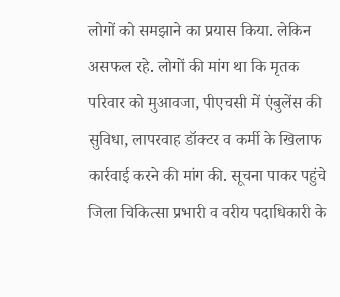लोगों को समझाने का प्रयास किया. लेकिन असफल रहे. लोगों की मांग था कि मृतक परिवार को मुआवजा, पीएचसी में एंबुलेंस की सुविधा, लापरवाह डॉक्टर व कर्मी के खिलाफ कार्रवाई करने की मांग की. सूचना पाकर पहुंचे जिला चिकित्सा प्रभारी व वरीय पदाधिकारी के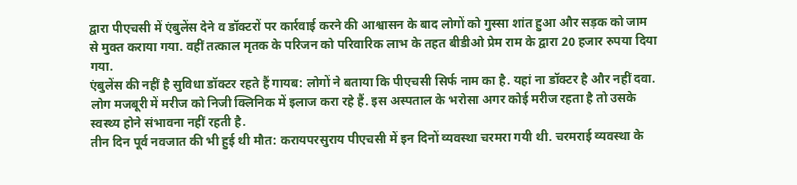द्वारा पीएचसी में एंबुलेंस देने व डॉक्टरों पर कार्रवाई करने की आश्वासन के बाद लोगों को गुस्सा शांत हुआ और सड़क को जाम से मुक्त कराया गया. वहीं तत्काल मृतक के परिजन को परिवारिक लाभ के तहत बीडीओ प्रेम राम के द्वारा 20 हजार रुपया दिया गया.
एंबुलेंस की नहीं है सुविधा डॉक्टर रहते हैं गायब: लोगों ने बताया कि पीएचसी सिर्फ नाम का है. यहां ना डॉक्टर है और नहीं दवा. लोग मजबूरी में मरीज को निजी क्लिनिक में इलाज करा रहे हैं. इस अस्पताल के भरोसा अगर कोई मरीज रहता है तो उसके स्वस्थ्य होने संभावना नहीं रहती है.
तीन दिन पूर्व नवजात की भी हुई थी मौत: करायपरसुराय पीएचसी में इन दिनों व्यवस्था चरमरा गयी थी. चरमराई व्यवस्था के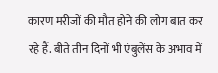कारण मरीजों की मौत होने की लोग बात कर रहे हैं. बीते तीन दिनों भी एंबुलेंस के अभाव में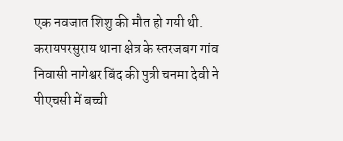एक नवजात शिशु की मौत हो गयी थी. करायपरसुराय थाना क्षेत्र के स्तरजबग गांव निवासी नागेश्वर बिंद की पुत्री चनमा देवी ने पीएचसी में बच्ची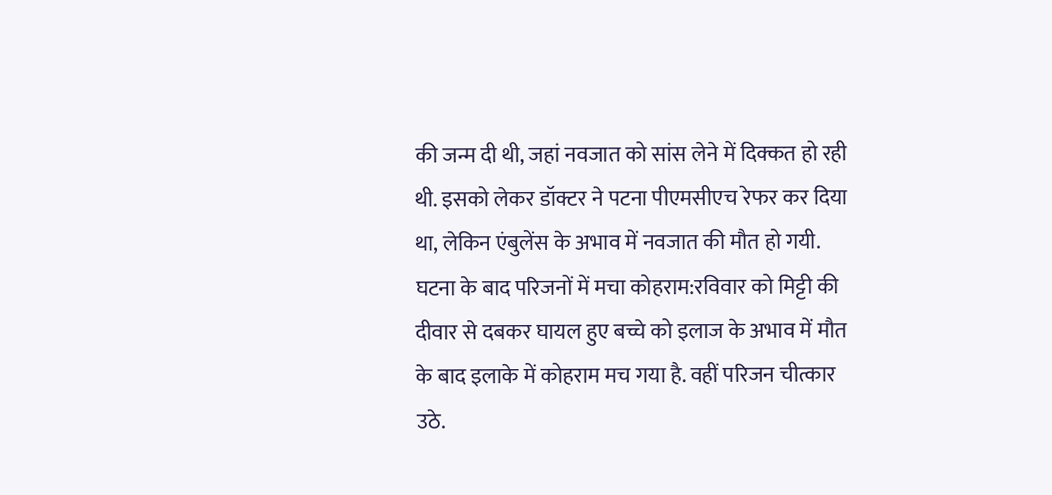की जन्म दी थी, जहां नवजात को सांस लेने में दिक्कत हो रही थी. इसको लेकर डॉक्टर ने पटना पीएमसीएच रेफर कर दिया था, लेकिन एंबुलेंस के अभाव में नवजात की मौत हो गयी.
घटना के बाद परिजनों में मचा कोहराम:रविवार को मिट्टी की दीवार से दबकर घायल हुए बच्चे को इलाज के अभाव में मौत के बाद इलाके में कोहराम मच गया है. वहीं परिजन चीत्कार उठे.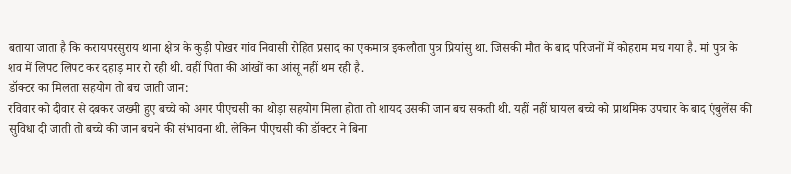बताया जाता है कि करायपरसुराय थाना क्षेत्र के कुड़ी पोखर गांव निवासी रोहित प्रसाद का एकमात्र इकलौता पुत्र प्रियांसु था. जिसकी मौत के बाद परिजनों में कोहराम मच गया है. मां पुत्र के शव में लिपट लिपट कर दहाड़ मार रो रही थी. वहीं पिता की आंखों का आंसू नहीं थम रही है.
डॉक्टर का मिलता सहयोग तो बच जाती जान:
रविवार को दीवार से दबकर जख्मी हुए बच्चे को अगर पीएचसी का थोड़ा सहयोग मिला होता तो शायद उसकी जान बच सकती थी. यहीं नहीं घायल बच्चे को प्राथमिक उपचार के बाद एंबुलेंस की सुविधा दी जाती तो बच्चे की जान बचने की संभावना थी. लेकिन पीएचसी की डॉक्टर ने बिना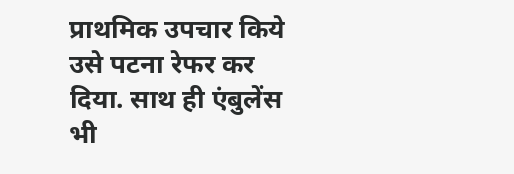प्राथमिक उपचार किये उसे पटना रेफर कर दिया. साथ ही एंबुलेंस भी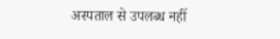अस्पताल से उपलब्ध नहीं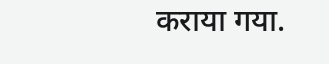कराया गया.